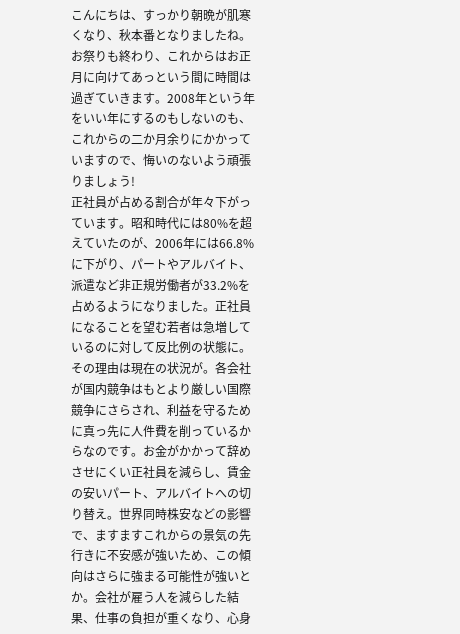こんにちは、すっかり朝晩が肌寒くなり、秋本番となりましたね。お祭りも終わり、これからはお正月に向けてあっという間に時間は過ぎていきます。2008年という年をいい年にするのもしないのも、これからの二か月余りにかかっていますので、悔いのないよう頑張りましょう!
正社員が占める割合が年々下がっています。昭和時代には80%を超えていたのが、2006年には66.8%に下がり、パートやアルバイト、派遣など非正規労働者が33.2%を占めるようになりました。正社員になることを望む若者は急増しているのに対して反比例の状態に。その理由は現在の状況が。各会社が国内競争はもとより厳しい国際競争にさらされ、利益を守るために真っ先に人件費を削っているからなのです。お金がかかって辞めさせにくい正社員を減らし、賃金の安いパート、アルバイトへの切り替え。世界同時株安などの影響で、ますますこれからの景気の先行きに不安感が強いため、この傾向はさらに強まる可能性が強いとか。会社が雇う人を減らした結果、仕事の負担が重くなり、心身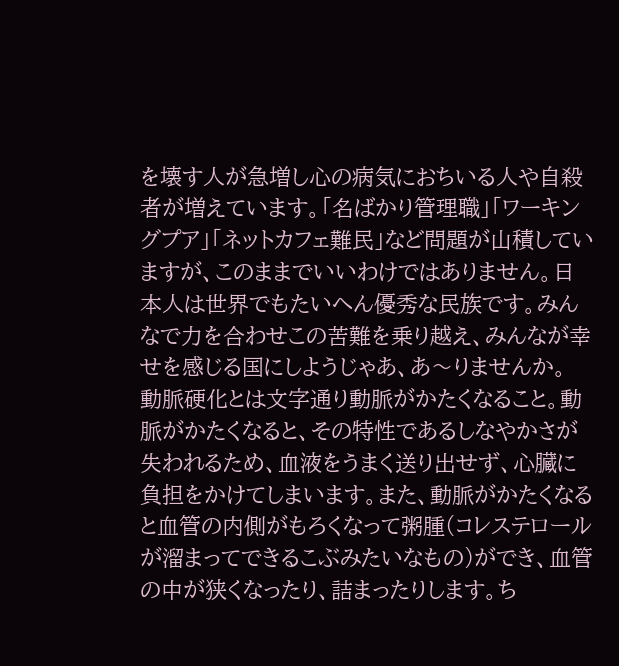を壊す人が急増し心の病気におちいる人や自殺者が増えています。「名ばかり管理職」「ワーキングプア」「ネットカフェ難民」など問題が山積していますが、このままでいいわけではありません。日本人は世界でもたいへん優秀な民族です。みんなで力を合わせこの苦難を乗り越え、みんなが幸せを感じる国にしようじゃあ、あ〜りませんか。
動脈硬化とは文字通り動脈がかたくなること。動脈がかたくなると、その特性であるしなやかさが失われるため、血液をうまく送り出せず、心臓に負担をかけてしまいます。また、動脈がかたくなると血管の内側がもろくなって粥腫(コレステロールが溜まってできるこぶみたいなもの)ができ、血管の中が狭くなったり、詰まったりします。ち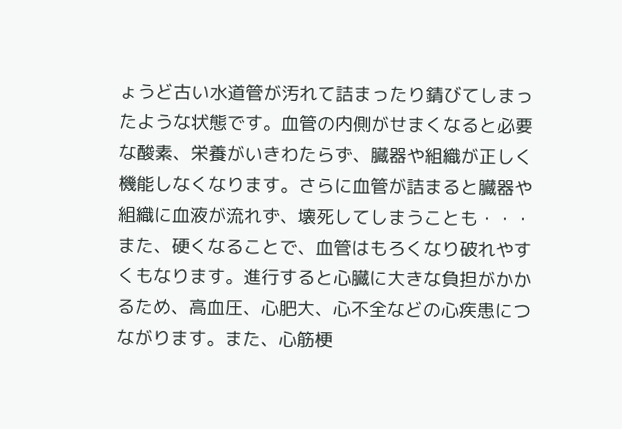ょうど古い水道管が汚れて詰まったり錆びてしまったような状態です。血管の内側がせまくなると必要な酸素、栄養がいきわたらず、臓器や組織が正しく機能しなくなります。さらに血管が詰まると臓器や組織に血液が流れず、壊死してしまうことも・・・また、硬くなることで、血管はもろくなり破れやすくもなります。進行すると心臓に大きな負担がかかるため、高血圧、心肥大、心不全などの心疾患につながります。また、心筋梗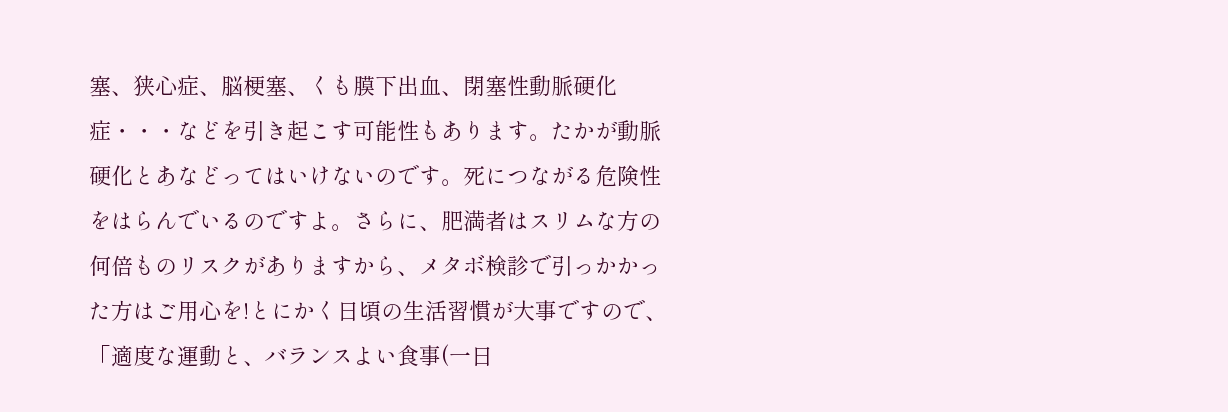塞、狭心症、脳梗塞、くも膜下出血、閉塞性動脈硬化症・・・などを引き起こす可能性もあります。たかが動脈硬化とあなどってはいけないのです。死につながる危険性をはらんでいるのですよ。さらに、肥満者はスリムな方の何倍ものリスクがありますから、メタボ検診で引っかかった方はご用心を!とにかく日頃の生活習慣が大事ですので、「適度な運動と、バランスよい食事(一日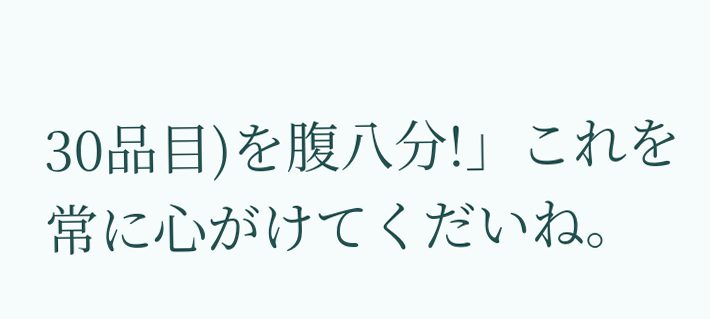30品目)を腹八分!」これを常に心がけてくだいね。